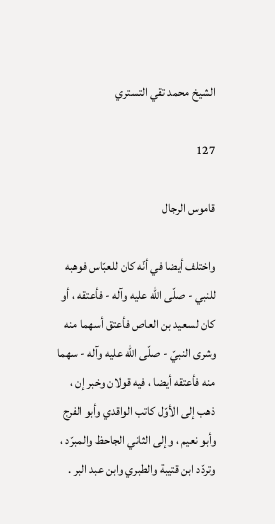الشيخ محمد تقي التستري

127

قاموس الرجال

واختلف أيضا في أنّه كان للعبّاس فوهبه للنبي - صلّى اللّه عليه وآله - فأعتقه ، أو كان لسعيد بن العاص فأعتق أسهما منه وشرى النبيّ - صلّى اللّه عليه وآله - سهما منه فأعتقه أيضا ، فيه قولان وخبر إن ، ذهب إلى الأوّل كاتب الواقدي وأبو الفرج وأبو نعيم ، وإلى الثاني الجاحظ والمبرّد ، وتردّد ابن قتيبة والطبري وابن عبد البر .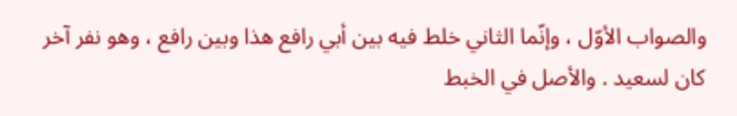والصواب الأوّل ، وإنّما الثاني خلط فيه بين أبي رافع هذا وبين رافع ، وهو نفر آخر كان لسعيد . والأصل في الخبط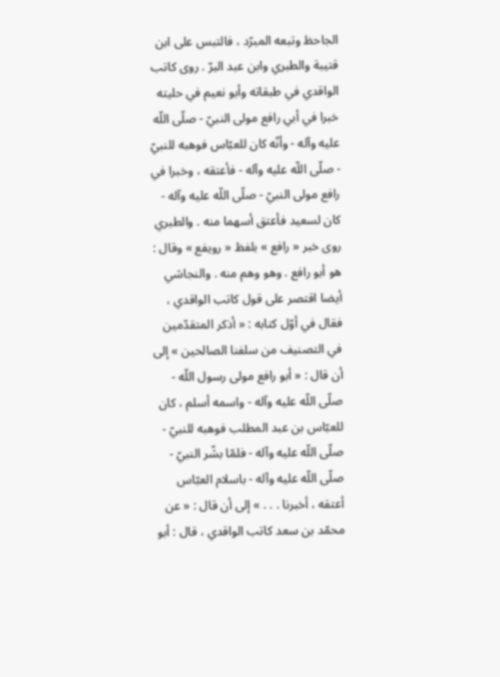الجاحظ وتبعه المبرّد ، فالتبس على ابن قتيبة والطبري وابن عبد البرّ . روى كاتب الواقدي في طبقاته وأبو نعيم في حليته خبرا في أبي رافع مولى النبيّ - صلّى اللّه عليه وآله - وأنّه كان للعبّاس فوهبه للنبيّ - صلّى اللّه عليه وآله - فأعتقه ، وخبرا في رافع مولى النبيّ - صلّى اللّه عليه وآله - كان لسعيد فأعتق أسهما منه . والطبري روى خبر « رافع » بلفظ « رويفع » وقال : هو أبو رافع . وهو وهم منه . والنجاشي أيضا اقتصر على قول كاتب الواقدي ، فقال في أوّل كتابه : « أذكر المتقدّمين في التصنيف من سلفنا الصالحين » إلى أن قال : « أبو رافع مولى رسول اللّه - صلّى اللّه عليه وآله - واسمه أسلم ، كان للعبّاس بن عبد المطلب فوهبه للنبيّ - صلّى اللّه عليه وآله - فلمّا بشّر النبيّ - صلّى اللّه عليه وآله - باسلام العبّاس أعتقه ، أخبرنا . . . » إلى أن قال : « عن محمّد بن سعد كاتب الواقدي ، قال : أبو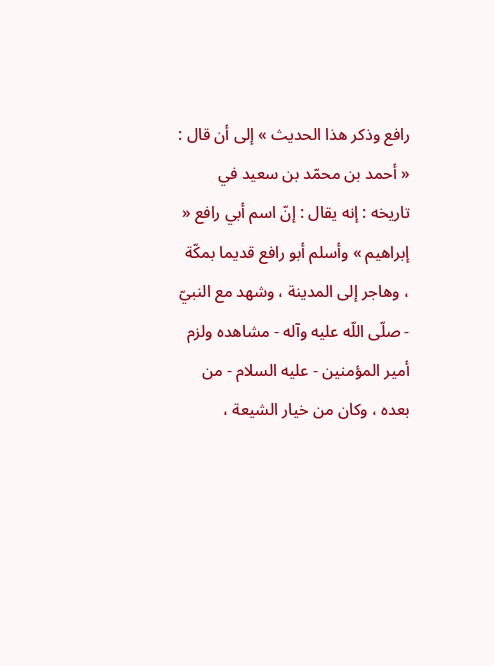رافع وذكر هذا الحديث » إلى أن قال : « أحمد بن محمّد بن سعيد في تاريخه : إنه يقال : إنّ اسم أبي رافع « إبراهيم » وأسلم أبو رافع قديما بمكّة ، وهاجر إلى المدينة ، وشهد مع النبيّ - صلّى اللّه عليه وآله - مشاهده ولزم أمير المؤمنين - عليه السلام - من بعده ، وكان من خيار الشيعة ،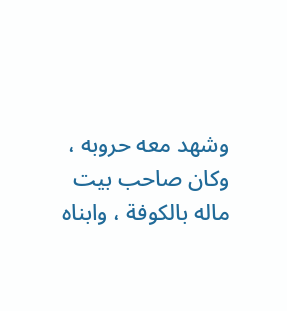وشهد معه حروبه ، وكان صاحب بيت ماله بالكوفة ، وابناه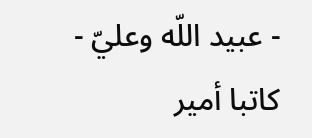- عبيد اللّه وعليّ - كاتبا أمير